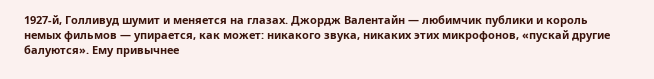1927-й, Голливуд шумит и меняется на глазах. Джордж Валентайн — любимчик публики и король немых фильмов — упирается, как может: никакого звука, никаких этих микрофонов, «пускай другие балуются». Ему привычнее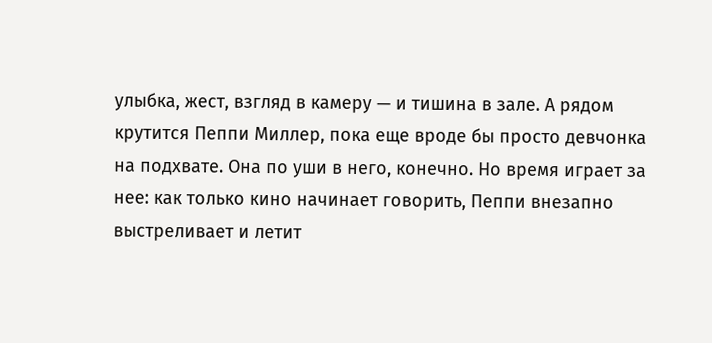улыбка, жест, взгляд в камеру — и тишина в зале. А рядом крутится Пеппи Миллер, пока еще вроде бы просто девчонка на подхвате. Она по уши в него, конечно. Но время играет за нее: как только кино начинает говорить, Пеппи внезапно выстреливает и летит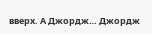вверх. А Джордж… Джордж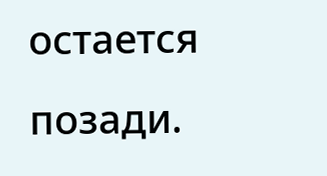остается позади.